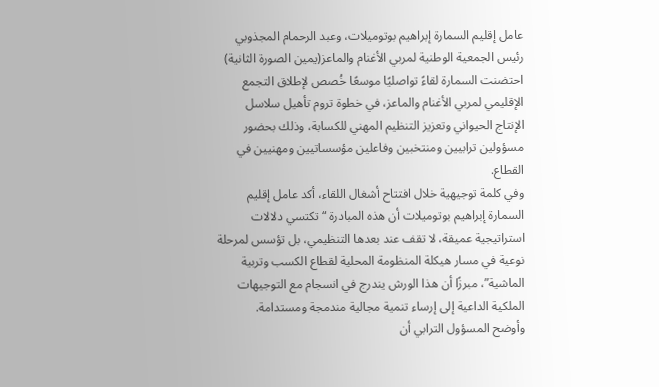عامل إقليم السمارة إبراهيم بوتوميلات، وعبد الرحمام المجذوبي رئيس الجمعية الوطنية لمربي الأغنام والماعز(يمين الصورة الثانية)
احتضنت السمارة لقاءً تواصليًا موسعًا خُصص لإطلاق التجمع الإقليمي لمربي الأغنام والماعز، في خطوة تروم تأهيل سلاسل الإنتاج الحيواني وتعزيز التنظيم المهني للكسابة، وذلك بحضور مسؤولين ترابيين ومنتخبين وفاعلين مؤسساتيين ومهنيين في القطاع.
وفي كلمة توجيهية خلال افتتاح أشغال اللقاء، أكد عامل إقليم السمارة إبراهيم بوتوميلات أن هذه المبادرة “تكتسي دلالات استراتيجية عميقة، لا تقف عند بعدها التنظيمي، بل تؤسس لمرحلة نوعية في مسار هيكلة المنظومة المحلية لقطاع الكسب وتربية الماشية”، مبرزًا أن هذا الورش يندرج في انسجام مع التوجيهات الملكية الداعية إلى إرساء تنمية مجالية مندمجة ومستدامة.
وأوضح المسؤول الترابي أن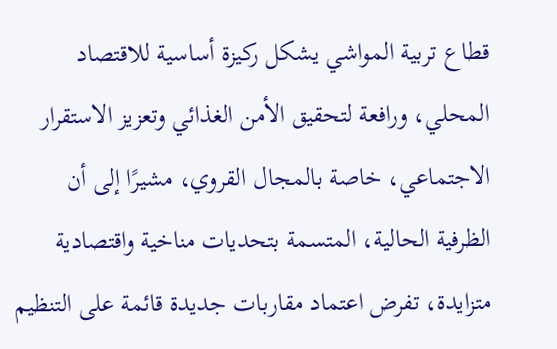قطاع تربية المواشي يشكل ركيزة أساسية للاقتصاد المحلي، ورافعة لتحقيق الأمن الغذائي وتعزيز الاستقرار الاجتماعي، خاصة بالمجال القروي، مشيرًا إلى أن الظرفية الحالية، المتسمة بتحديات مناخية واقتصادية متزايدة، تفرض اعتماد مقاربات جديدة قائمة على التنظيم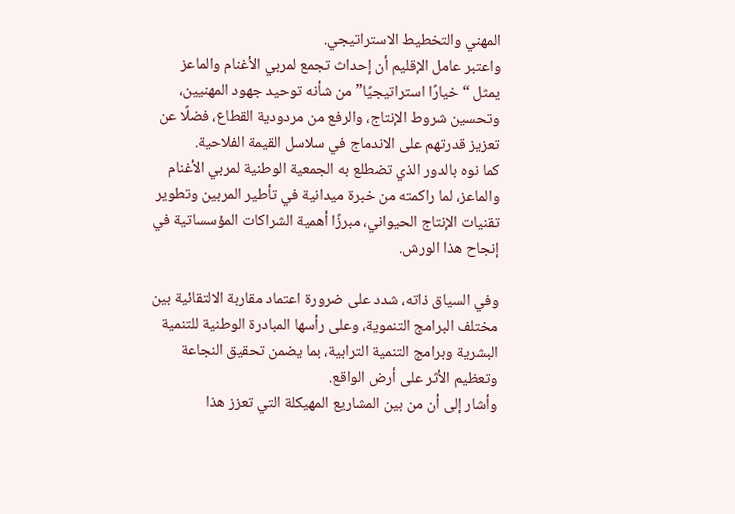المهني والتخطيط الاستراتيجي.
واعتبر عامل الإقليم أن إحداث تجمع لمربي الأغنام والماعز يمثل “خيارًا استراتيجيًا” من شأنه توحيد جهود المهنيين، وتحسين شروط الإنتاج، والرفع من مردودية القطاع، فضلًا عن تعزيز قدرتهم على الاندماج في سلاسل القيمة الفلاحية.
كما نوه بالدور الذي تضطلع به الجمعية الوطنية لمربي الأغنام والماعز، لما راكمته من خبرة ميدانية في تأطير المربين وتطوير تقنيات الإنتاج الحيواني، مبرزًا أهمية الشراكات المؤسساتية في إنجاح هذا الورش.

وفي السياق ذاته، شدد على ضرورة اعتماد مقاربة الالتقائية بين مختلف البرامج التنموية، وعلى رأسها المبادرة الوطنية للتنمية البشرية وبرامج التنمية الترابية، بما يضمن تحقيق النجاعة وتعظيم الأثر على أرض الواقع.
وأشار إلى أن من بين المشاريع المهيكلة التي تعزز هذا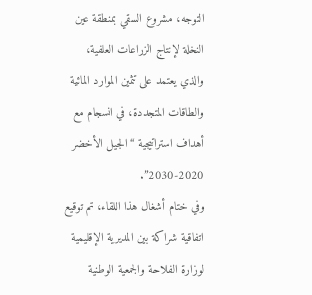التوجه، مشروع السقي بمنطقة عين النخلة لإنتاج الزراعات العلفية، والذي يعتمد على تثمين الموارد المائية والطاقات المتجددة، في انسجام مع أهداف استراتيجية “الجيل الأخضر 2020-2030”.
وفي ختام أشغال هذا اللقاء، تم توقيع اتفاقية شراكة بين المديرية الإقليمية لوزارة الفلاحة والجمعية الوطنية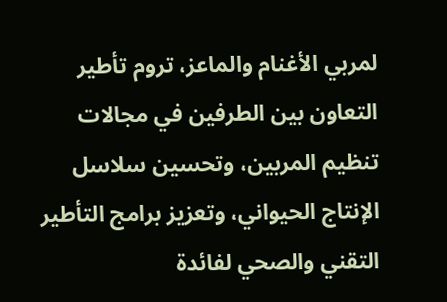لمربي الأغنام والماعز، تروم تأطير التعاون بين الطرفين في مجالات تنظيم المربين، وتحسين سلاسل الإنتاج الحيواني، وتعزيز برامج التأطير التقني والصحي لفائدة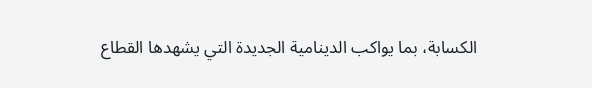الكسابة، بما يواكب الدينامية الجديدة التي يشهدها القطاع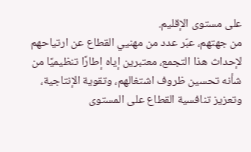على مستوى الإقليم.
من جهتهم، عبّر عدد من مهنيي القطاع عن ارتياحهم لإحداث هذا التجمع، معتبرين إياه إطارًا تنظيميًا من شأنه تحسين ظروف اشتغالهم، وتقوية الإنتاجية، وتعزيز تنافسية القطاع على المستوى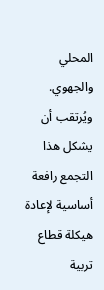المحلي والجهوي.
ويُرتقب أن يشكل هذا التجمع رافعة أساسية لإعادة هيكلة قطاع تربية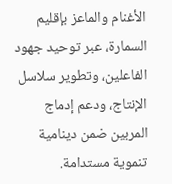الأغنام والماعز بإقليم السمارة، عبر توحيد جهود الفاعلين، وتطوير سلاسل الإنتاج، ودعم إدماج المربين ضمن دينامية تنموية مستدامة.